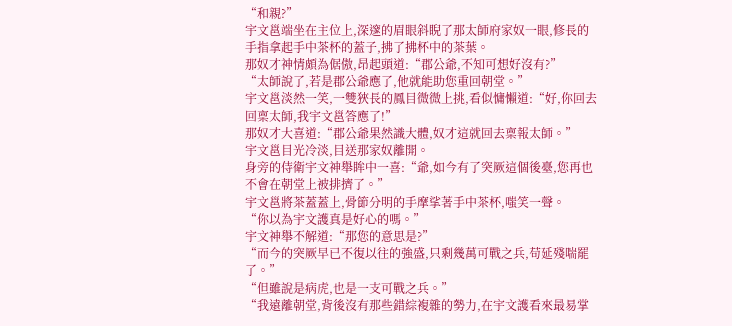“和親?”
宇文邕端坐在主位上,深邃的眉眼斜睨了那太師府家奴一眼,修長的手指拿起手中茶杯的蓋子,拂了拂杯中的茶葉。
那奴才神情頗為倨傲,昂起頭道:“郡公爺,不知可想好沒有?”
“太師說了,若是郡公爺應了,他就能助您重回朝堂。”
宇文邕淡然一笑,一雙狹長的鳳目微微上挑,看似慵懶道:“好,你回去回稟太師,我宇文邕答應了!”
那奴才大喜道:“郡公爺果然識大體,奴才這就回去稟報太師。”
宇文邕目光冷淡,目送那家奴離開。
身旁的侍衛宇文神舉眸中一喜:“爺,如今有了突厥這個後臺,您再也不會在朝堂上被排擠了。”
宇文邕將茶蓋蓋上,骨節分明的手摩挲著手中茶杯,嗤笑一聲。
“你以為宇文護真是好心的嗎。”
宇文神舉不解道:“那您的意思是?”
“而今的突厥早已不復以往的強盛,只剩幾萬可戰之兵,苟延殘喘罷了。”
“但雖說是病虎,也是一支可戰之兵。”
“我遠離朝堂,背後沒有那些錯綜複雜的勢力,在宇文護看來最易掌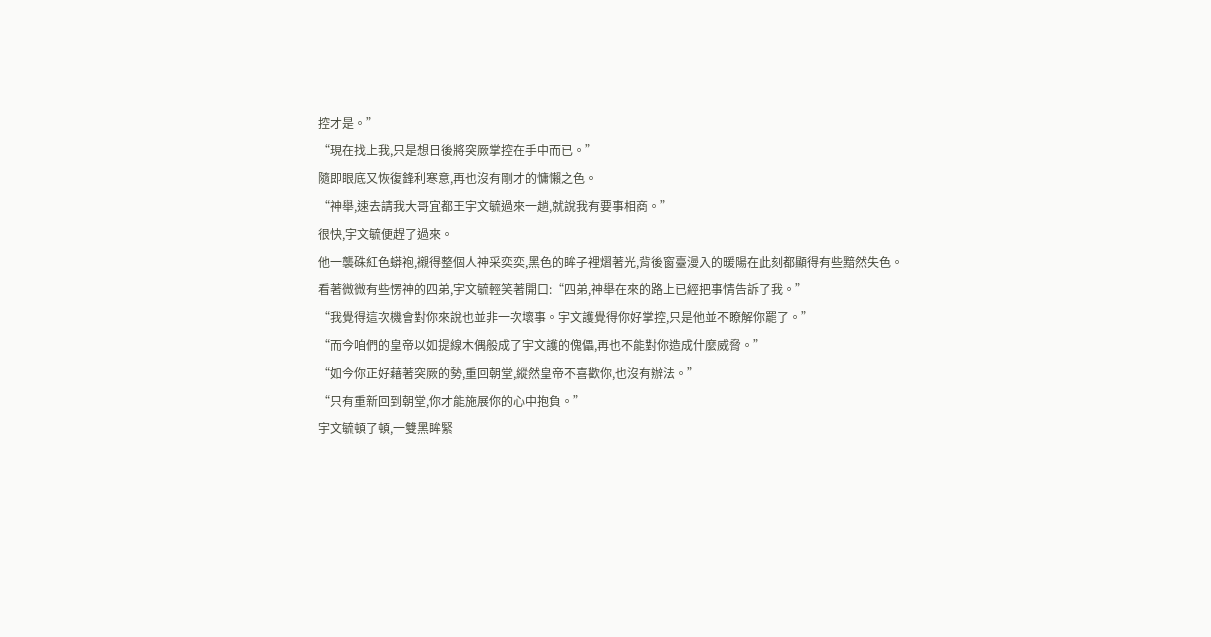控才是。”
“現在找上我,只是想日後將突厥掌控在手中而已。”
隨即眼底又恢復鋒利寒意,再也沒有剛才的慵懶之色。
“神舉,速去請我大哥宜都王宇文毓過來一趟,就說我有要事相商。”
很快,宇文毓便趕了過來。
他一襲硃紅色蟒袍,襯得整個人神采奕奕,黑色的眸子裡熠著光,背後窗臺漫入的暖陽在此刻都顯得有些黯然失色。
看著微微有些愣神的四弟,宇文毓輕笑著開口:“四弟,神舉在來的路上已經把事情告訴了我。”
“我覺得這次機會對你來說也並非一次壞事。宇文護覺得你好掌控,只是他並不瞭解你罷了。”
“而今咱們的皇帝以如提線木偶般成了宇文護的傀儡,再也不能對你造成什麼威脅。”
“如今你正好藉著突厥的勢,重回朝堂,縱然皇帝不喜歡你,也沒有辦法。”
“只有重新回到朝堂,你才能施展你的心中抱負。”
宇文毓頓了頓,一雙黑眸緊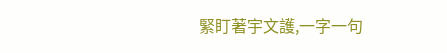緊盯著宇文護,一字一句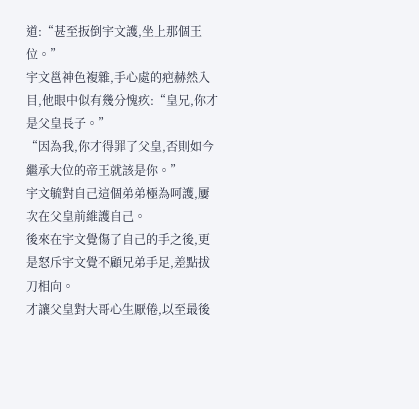道:“甚至扳倒宇文護,坐上那個王位。”
宇文邕神色複雜,手心處的疤赫然入目,他眼中似有幾分愧疚:“皇兄,你才是父皇長子。”
“因為我,你才得罪了父皇,否則如今繼承大位的帝王就該是你。”
宇文毓對自己這個弟弟極為呵護,屢次在父皇前維護自己。
後來在宇文覺傷了自己的手之後,更是怒斥宇文覺不顧兄弟手足,差點拔刀相向。
才讓父皇對大哥心生厭倦,以至最後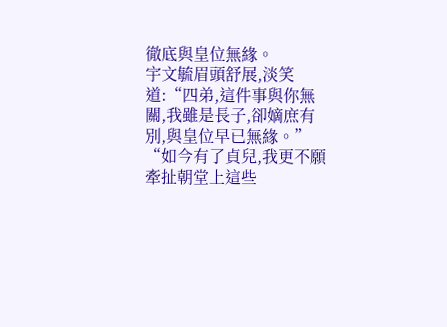徹底與皇位無緣。
宇文毓眉頭舒展,淡笑道:“四弟,這件事與你無關,我雖是長子,卻嫡庶有別,與皇位早已無緣。”
“如今有了貞兒,我更不願牽扯朝堂上這些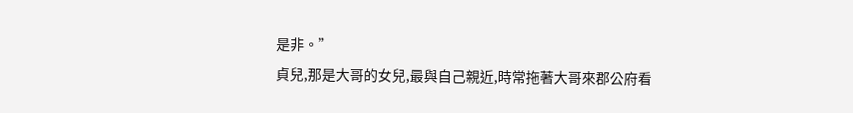是非。”
貞兒,那是大哥的女兒,最與自己親近,時常拖著大哥來郡公府看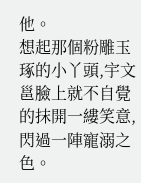他。
想起那個粉雕玉琢的小丫頭,宇文邕臉上就不自覺的抹開一縷笑意,閃過一陣寵溺之色。